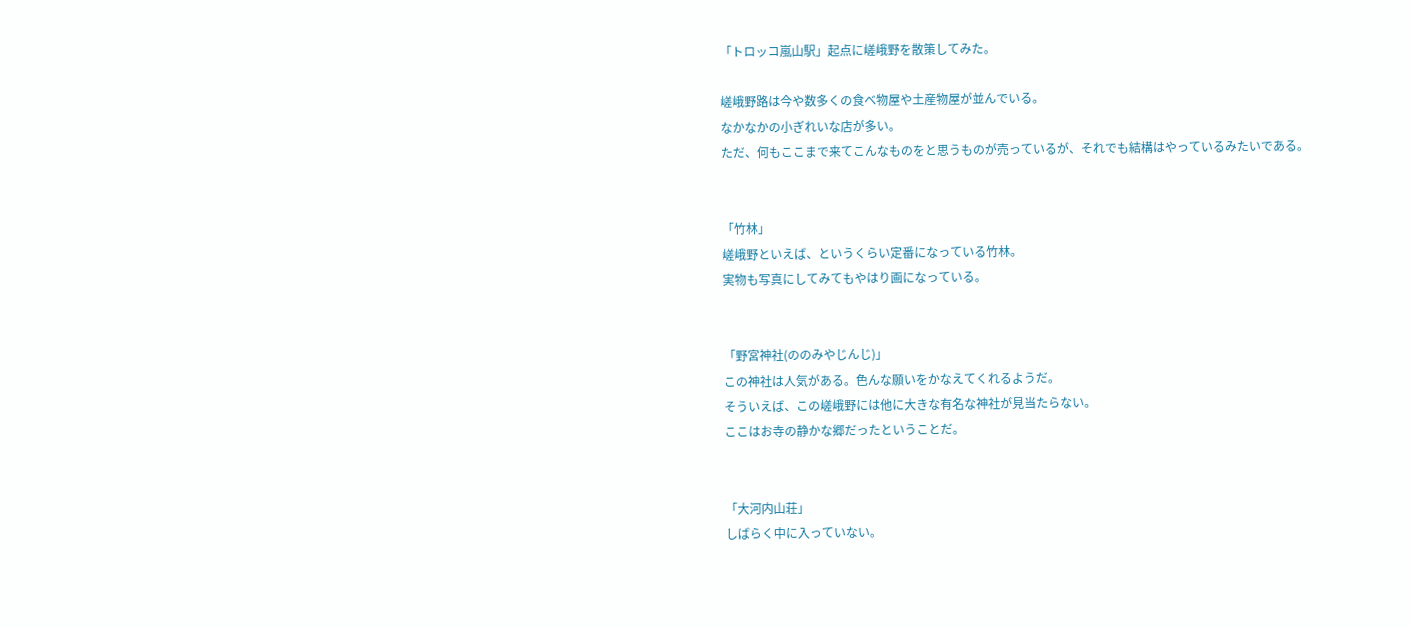「トロッコ嵐山駅」起点に嵯峨野を散策してみた。

嵯峨野路は今や数多くの食べ物屋や土産物屋が並んでいる。
なかなかの小ぎれいな店が多い。
ただ、何もここまで来てこんなものをと思うものが売っているが、それでも結構はやっているみたいである。


「竹林」
嵯峨野といえば、というくらい定番になっている竹林。
実物も写真にしてみてもやはり画になっている。


「野宮神社(ののみやじんじ)」
この神社は人気がある。色んな願いをかなえてくれるようだ。
そういえば、この嵯峨野には他に大きな有名な神社が見当たらない。
ここはお寺の静かな郷だったということだ。


「大河内山荘」
しばらく中に入っていない。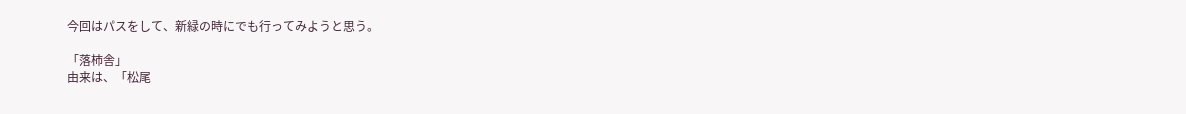今回はパスをして、新緑の時にでも行ってみようと思う。

「落柿舎」
由来は、「松尾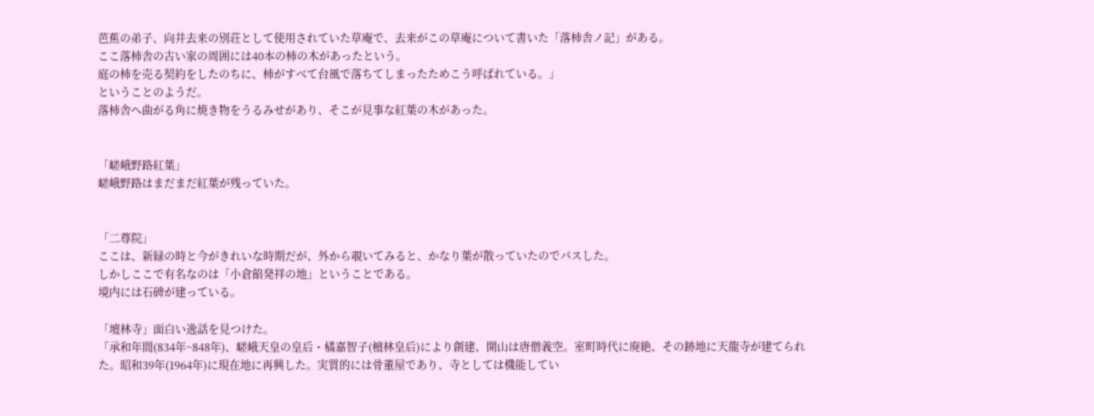芭蕉の弟子、向井去来の別荘として使用されていた草庵で、去来がこの草庵について書いた「落柿舎ノ記」がある。
ここ落柿舎の古い家の周囲には40本の柿の木があったという。
庭の柿を売る契約をしたのちに、柿がすべて台風で落ちてしまったためこう呼ばれている。」
ということのようだ。
落柿舎へ曲がる角に焼き物をうるみせがあり、そこが見事な紅葉の木があった。


「嵯峨野路紅葉」
嵯峨野路はまだまだ紅葉が残っていた。


「二尊院」
ここは、新緑の時と今がきれいな時期だが、外から覗いてみると、かなり葉が散っていたのでパスした。
しかしここで有名なのは「小倉餡発祥の地」ということである。
境内には石碑が建っている。

「壇林寺」面白い逸話を見つけた。
「承和年間(834年~848年)、嵯峨天皇の皇后・橘嘉智子(檀林皇后)により創建、開山は唐僧義空。室町時代に廃絶、その跡地に天龍寺が建てられた。昭和39年(1964年)に現在地に再興した。実質的には骨董屋であり、寺としては機能してい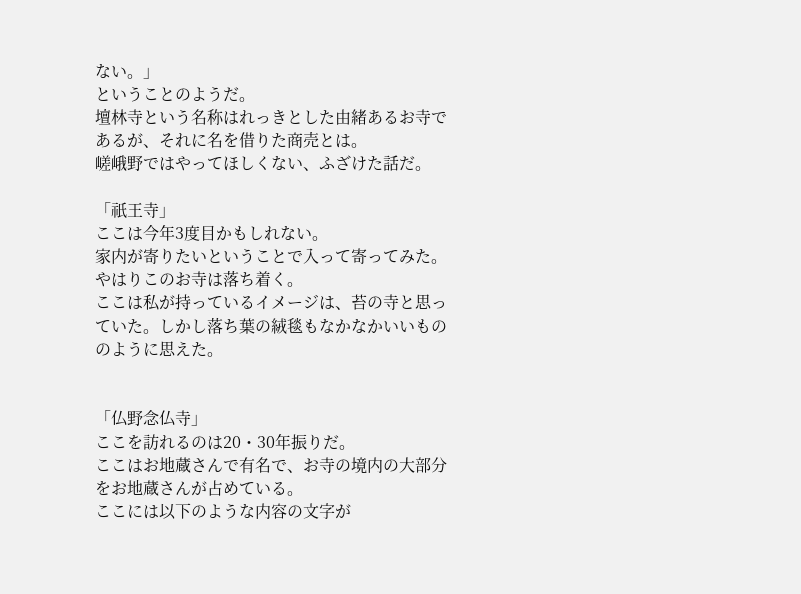ない。」
ということのようだ。
壇林寺という名称はれっきとした由緒あるお寺であるが、それに名を借りた商売とは。
嵯峨野ではやってほしくない、ふざけた話だ。

「祇王寺」
ここは今年3度目かもしれない。
家内が寄りたいということで入って寄ってみた。
やはりこのお寺は落ち着く。
ここは私が持っているイメージは、苔の寺と思っていた。しかし落ち葉の絨毯もなかなかいいもののように思えた。


「仏野念仏寺」
ここを訪れるのは20・30年振りだ。
ここはお地蔵さんで有名で、お寺の境内の大部分をお地蔵さんが占めている。
ここには以下のような内容の文字が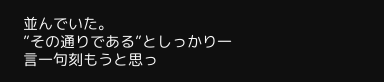並んでいた。
”その通りである”としっかり一言一句刻もうと思っ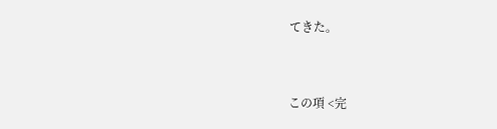てきた。


この項 <完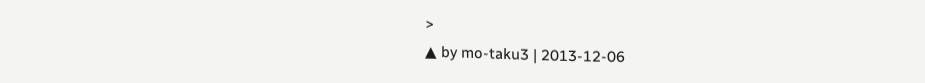>
▲ by mo-taku3 | 2013-12-06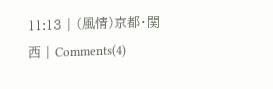11:13 | (風情)京都・関西 | Comments(4)